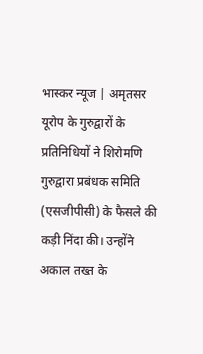भास्कर न्यूज | अमृतसर यूरोप के गुरुद्वारों के प्रतिनिधियों ने शिरोमणि गुरुद्वारा प्रबंधक समिति (एसजीपीसी) के फैसले की कड़ी निंदा की। उन्होंने अकाल तख्त के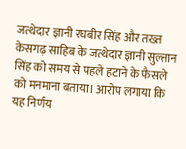जत्थेदार ज्ञानी रघबीर सिंह और तख्त केसगढ़ साहिब के जत्थेदार ज्ञानी सुल्तान सिंह को समय से पहले हटाने के फैसले को मनमाना बताया। आरोप लगाया कि यह निर्णय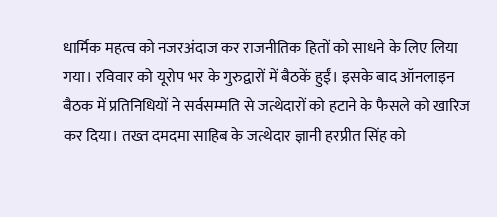धार्मिक महत्व को नजरअंदाज कर राजनीतिक हितों को साधने के लिए लिया गया। रविवार को यूरोप भर के गुरुद्वारों में बैठकें हुईं। इसके बाद ऑनलाइन बैठक में प्रतिनिधियों ने सर्वसम्मति से जत्थेदारों को हटाने के फैसले को खारिज कर दिया। तख्त दमदमा साहिब के जत्थेदार ज्ञानी हरप्रीत सिंह को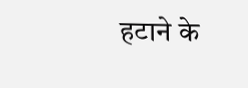हटाने के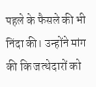पहले के फैसले की भी निंदा की। उन्होंने मांग की कि जत्थेदारों को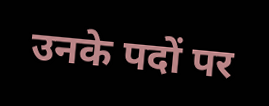उनके पदों पर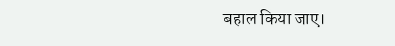बहाल किया जाए।